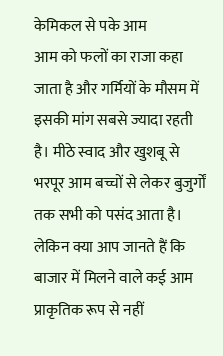केमिकल से पके आम
आम को फलों का राजा कहा जाता है और गर्मियों के मौसम में इसकी मांग सबसे ज्यादा रहती है। मीठे स्वाद और खुशबू से भरपूर आम बच्चों से लेकर बुजुर्गों तक सभी को पसंद आता है। लेकिन क्या आप जानते हैं कि बाजार में मिलने वाले कई आम प्राकृतिक रूप से नहीं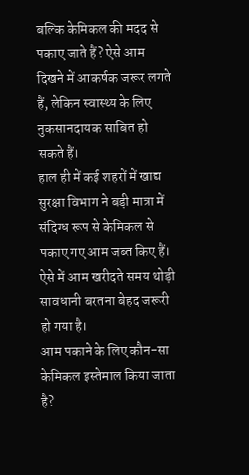बल्कि केमिकल की मदद से पकाए जाते हैं? ऐसे आम दिखने में आकर्षक जरूर लगते हैं, लेकिन स्वास्थ्य के लिए नुकसानदायक साबित हो सकते हैं।
हाल ही में कई शहरों में खाद्य सुरक्षा विभाग ने बड़ी मात्रा में संदिग्ध रूप से केमिकल से पकाए गए आम जब्त किए हैं। ऐसे में आम खरीदते समय थोड़ी सावधानी बरतना बेहद जरूरी हो गया है।
आम पकाने के लिए कौन-सा केमिकल इस्तेमाल किया जाता है?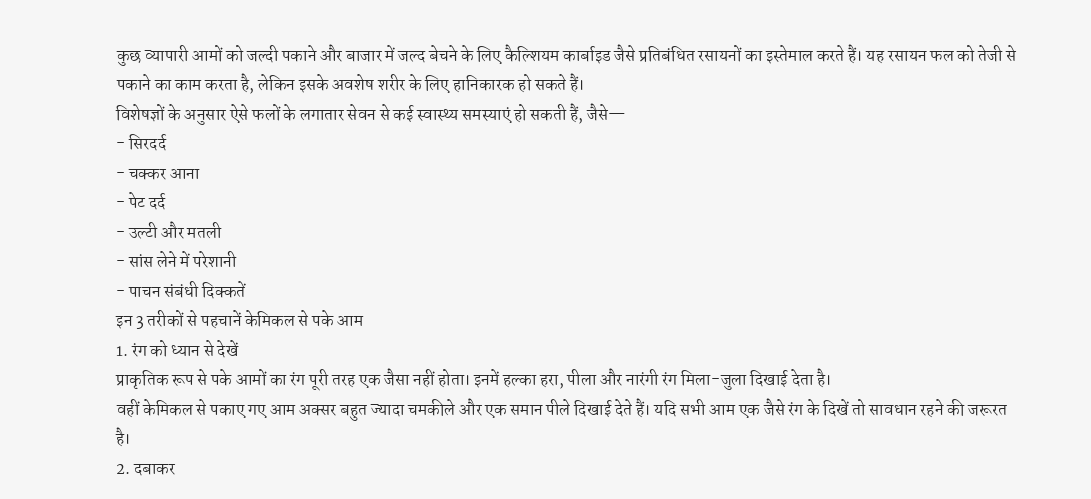कुछ व्यापारी आमों को जल्दी पकाने और बाजार में जल्द बेचने के लिए कैल्शियम कार्बाइड जैसे प्रतिबंधित रसायनों का इस्तेमाल करते हैं। यह रसायन फल को तेजी से पकाने का काम करता है, लेकिन इसके अवशेष शरीर के लिए हानिकारक हो सकते हैं।
विशेषज्ञों के अनुसार ऐसे फलों के लगातार सेवन से कई स्वास्थ्य समस्याएं हो सकती हैं, जैसे—
- सिरदर्द
- चक्कर आना
- पेट दर्द
- उल्टी और मतली
- सांस लेने में परेशानी
- पाचन संबंधी दिक्कतें
इन 3 तरीकों से पहचानें केमिकल से पके आम
1. रंग को ध्यान से देखें
प्राकृतिक रूप से पके आमों का रंग पूरी तरह एक जैसा नहीं होता। इनमें हल्का हरा, पीला और नारंगी रंग मिला-जुला दिखाई देता है।
वहीं केमिकल से पकाए गए आम अक्सर बहुत ज्यादा चमकीले और एक समान पीले दिखाई देते हैं। यदि सभी आम एक जैसे रंग के दिखें तो सावधान रहने की जरूरत है।
2. दबाकर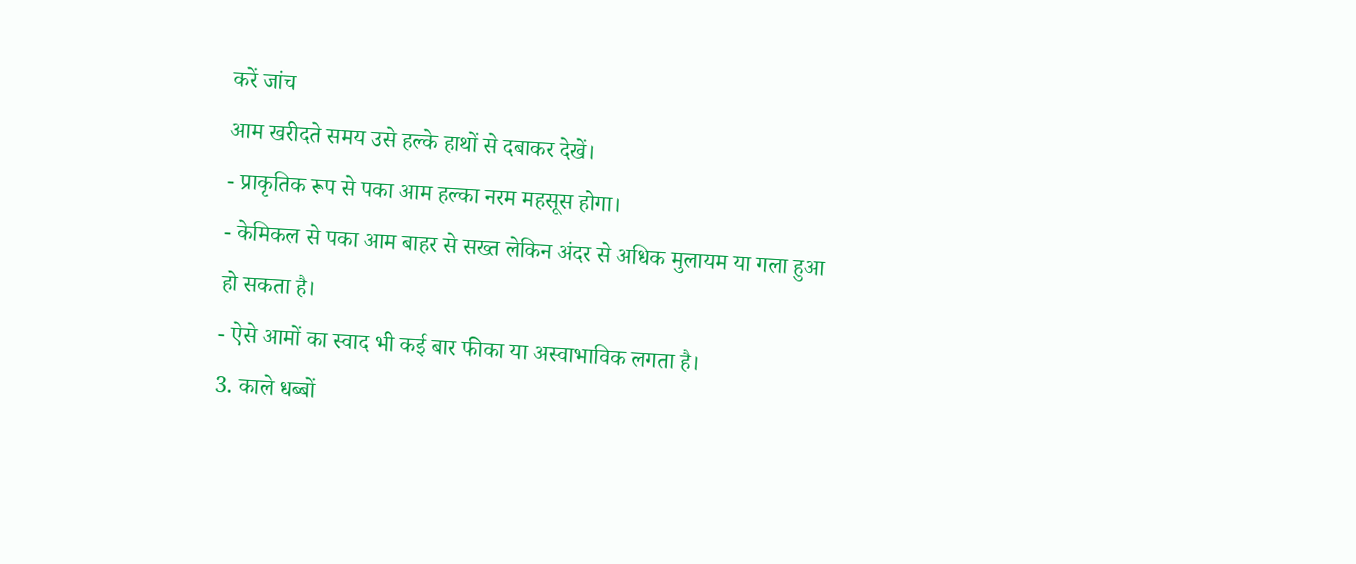करें जांच
आम खरीदते समय उसे हल्के हाथों से दबाकर देखें।
- प्राकृतिक रूप से पका आम हल्का नरम महसूस होगा।
- केमिकल से पका आम बाहर से सख्त लेकिन अंदर से अधिक मुलायम या गला हुआ हो सकता है।
- ऐसे आमों का स्वाद भी कई बार फीका या अस्वाभाविक लगता है।
3. काले धब्बों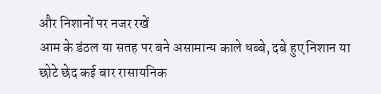और निशानों पर नजर रखें
आम के डंठल या सतह पर बने असामान्य काले धब्बे, दबे हुए निशान या छोटे छेद कई बार रासायनिक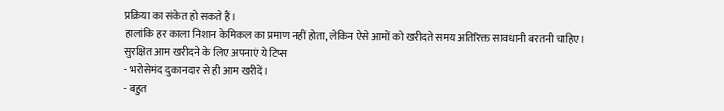प्रक्रिया का संकेत हो सकते हैं।
हालांकि हर काला निशान केमिकल का प्रमाण नहीं होता, लेकिन ऐसे आमों को खरीदते समय अतिरिक्त सावधानी बरतनी चाहिए।
सुरक्षित आम खरीदने के लिए अपनाएं ये टिप्स
- भरोसेमंद दुकानदार से ही आम खरीदें।
- बहुत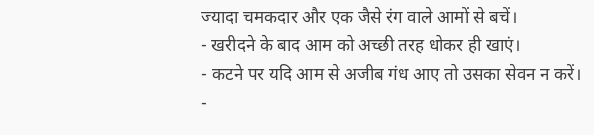ज्यादा चमकदार और एक जैसे रंग वाले आमों से बचें।
- खरीदने के बाद आम को अच्छी तरह धोकर ही खाएं।
- कटने पर यदि आम से अजीब गंध आए तो उसका सेवन न करें।
-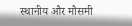स्थानीय और मौसमी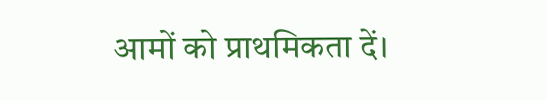आमों को प्राथमिकता दें।